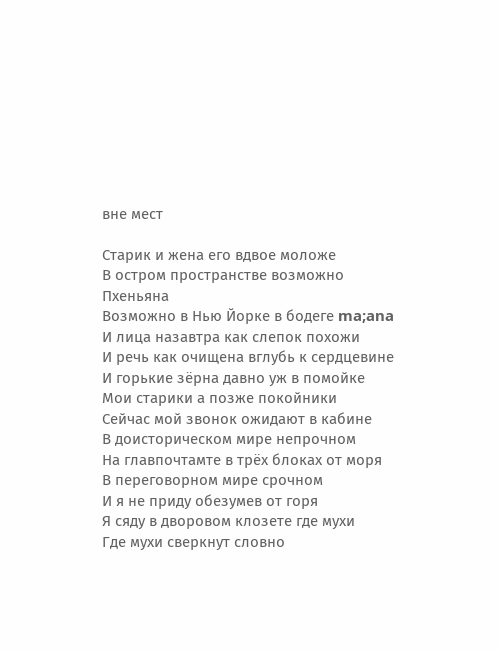вне мест

Старик и жена его вдвое моложе
В остром пространстве возможно Пхеньяна
Возможно в Нью Йорке в бодеге ma;ana
И лица назавтра как слепок похожи
И речь как очищена вглубь к сердцевине
И горькие зёрна давно уж в помойке
Мои старики а позже покойники
Сейчас мой звонок ожидают в кабине
В доисторическом мире непрочном
На главпочтамте в трёх блоках от моря
В переговорном мире срочном
И я не приду обезумев от горя
Я сяду в дворовом клозете где мухи
Где мухи сверкнут словно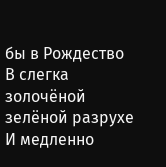бы в Рождество
В слегка золочёной зелёной разрухе
И медленно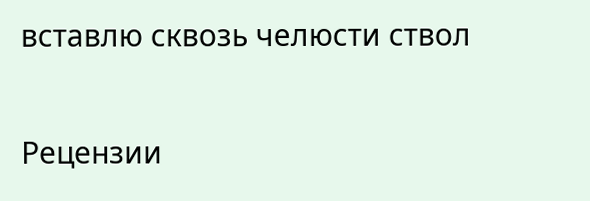вставлю сквозь челюсти ствол


Рецензии